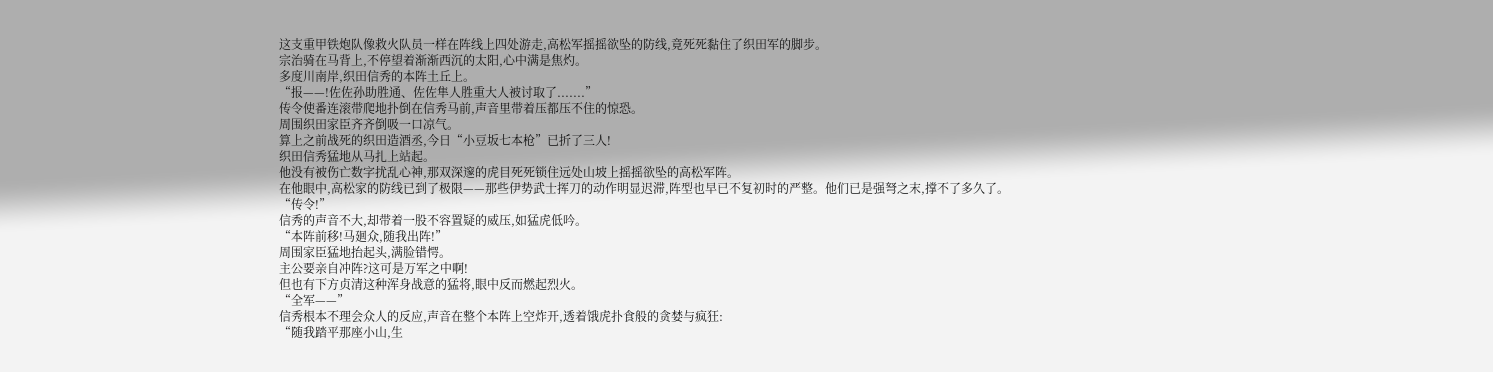这支重甲铁炮队像救火队员一样在阵线上四处游走,高松军摇摇欲坠的防线,竟死死黏住了织田军的脚步。
宗治骑在马背上,不停望着渐渐西沉的太阳,心中满是焦灼。
多度川南岸,织田信秀的本阵土丘上。
“报——!佐佐孙助胜通、佐佐隼人胜重大人被讨取了.......”
传令使番连滚带爬地扑倒在信秀马前,声音里带着压都压不住的惊恐。
周围织田家臣齐齐倒吸一口凉气。
算上之前战死的织田造酒丞,今日“小豆坂七本枪”已折了三人!
织田信秀猛地从马扎上站起。
他没有被伤亡数字扰乱心神,那双深邃的虎目死死锁住远处山坡上摇摇欲坠的高松军阵。
在他眼中,高松家的防线已到了极限——那些伊势武士挥刀的动作明显迟滞,阵型也早已不复初时的严整。他们已是强弩之末,撑不了多久了。
“传令!”
信秀的声音不大,却带着一股不容置疑的威压,如猛虎低吟。
“本阵前移!马廻众,随我出阵!”
周围家臣猛地抬起头,满脸错愕。
主公要亲自冲阵?这可是万军之中啊!
但也有下方贞清这种浑身战意的猛将,眼中反而燃起烈火。
“全军——”
信秀根本不理会众人的反应,声音在整个本阵上空炸开,透着饿虎扑食般的贪婪与疯狂:
“随我踏平那座小山,生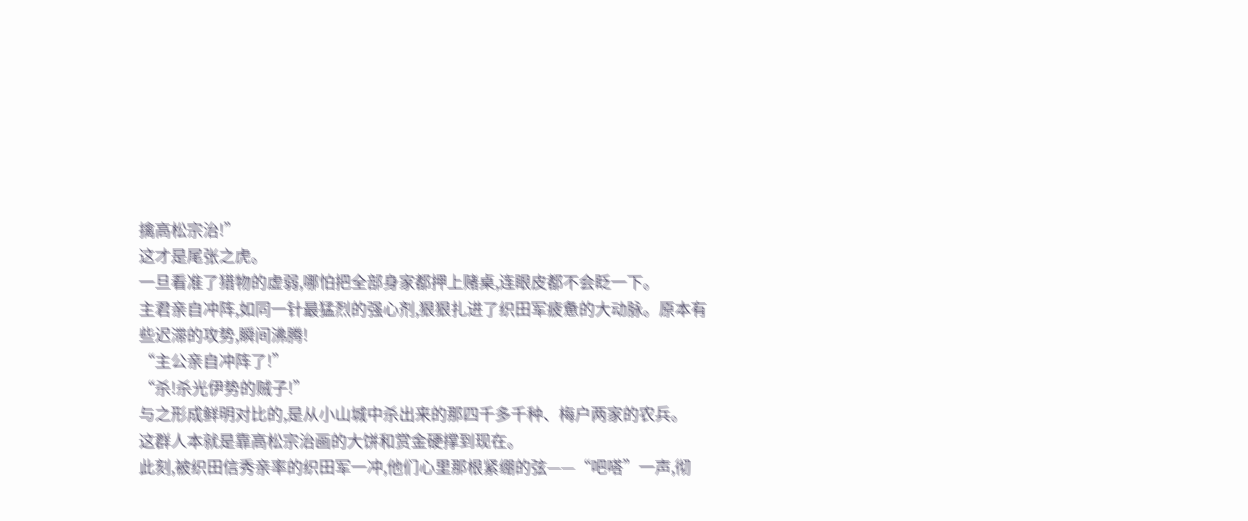擒高松宗治!”
这才是尾张之虎。
一旦看准了猎物的虚弱,哪怕把全部身家都押上赌桌,连眼皮都不会眨一下。
主君亲自冲阵,如同一针最猛烈的强心剂,狠狠扎进了织田军疲惫的大动脉。原本有些迟滞的攻势,瞬间沸腾!
“主公亲自冲阵了!”
“杀!杀光伊势的贼子!”
与之形成鲜明对比的,是从小山城中杀出来的那四千多千种、梅户两家的农兵。
这群人本就是靠高松宗治画的大饼和赏金硬撑到现在。
此刻,被织田信秀亲率的织田军一冲,他们心里那根紧绷的弦——“吧嗒”一声,彻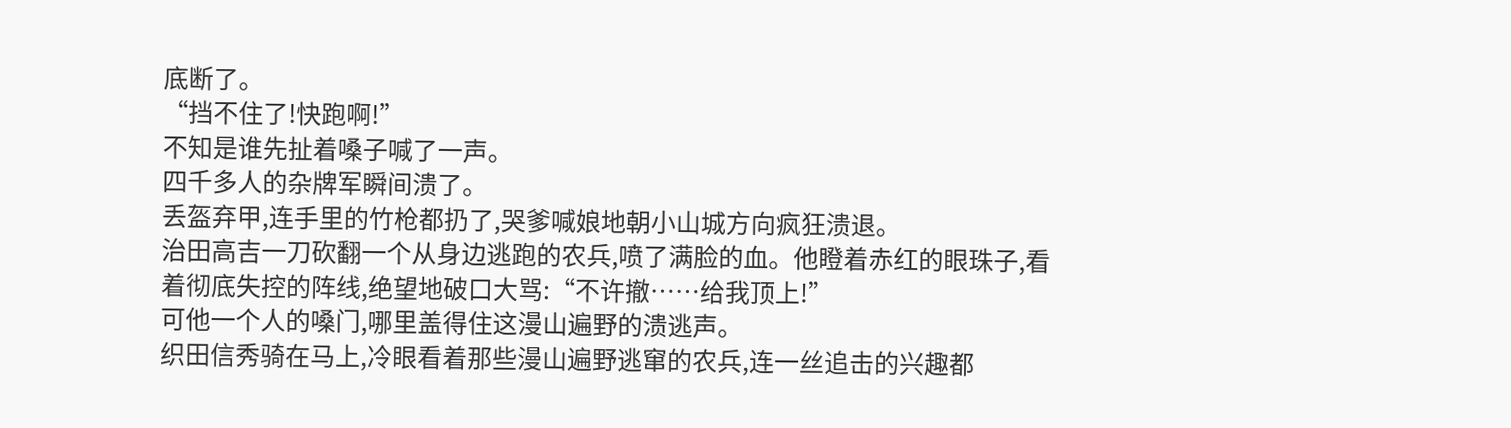底断了。
“挡不住了!快跑啊!”
不知是谁先扯着嗓子喊了一声。
四千多人的杂牌军瞬间溃了。
丢盔弃甲,连手里的竹枪都扔了,哭爹喊娘地朝小山城方向疯狂溃退。
治田高吉一刀砍翻一个从身边逃跑的农兵,喷了满脸的血。他瞪着赤红的眼珠子,看着彻底失控的阵线,绝望地破口大骂:“不许撤……给我顶上!”
可他一个人的嗓门,哪里盖得住这漫山遍野的溃逃声。
织田信秀骑在马上,冷眼看着那些漫山遍野逃窜的农兵,连一丝追击的兴趣都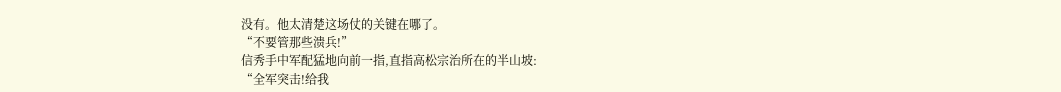没有。他太清楚这场仗的关键在哪了。
“不要管那些溃兵!”
信秀手中军配猛地向前一指,直指高松宗治所在的半山坡:
“全军突击!给我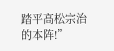踏平高松宗治的本阵!”